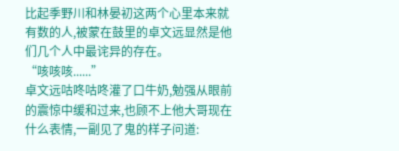比起季野川和林晏初这两个心里本来就有数的人,被蒙在鼓里的卓文远显然是他们几个人中最诧异的存在。
“咳咳咳......”
卓文远咕咚咕咚灌了口牛奶,勉强从眼前的震惊中缓和过来,也顾不上他大哥现在什么表情,一副见了鬼的样子问道: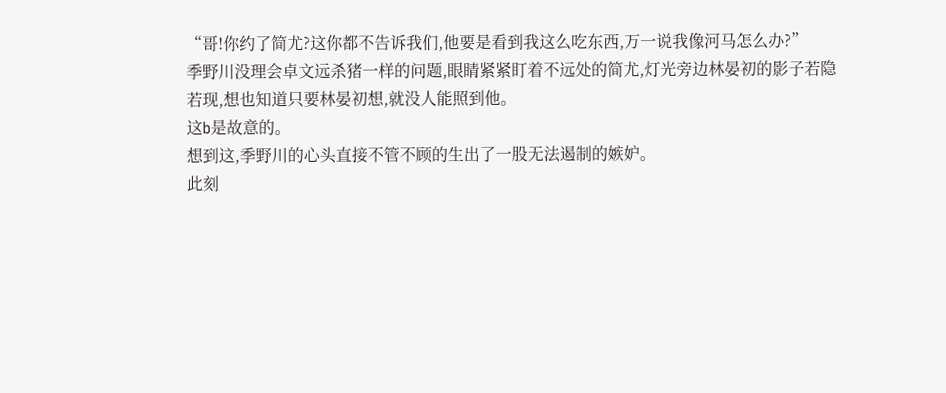“哥!你约了简尤?这你都不告诉我们,他要是看到我这么吃东西,万一说我像河马怎么办?”
季野川没理会卓文远杀猪一样的问题,眼睛紧紧盯着不远处的简尤,灯光旁边林晏初的影子若隐若现,想也知道只要林晏初想,就没人能照到他。
这b是故意的。
想到这,季野川的心头直接不管不顾的生出了一股无法遏制的嫉妒。
此刻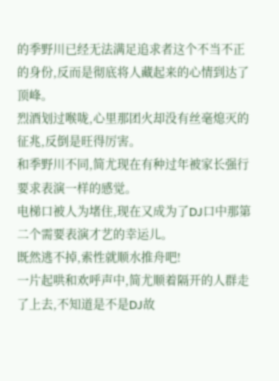的季野川已经无法满足追求者这个不当不正的身份,反而是彻底将人藏起来的心情到达了顶峰。
烈酒划过喉咙,心里那团火却没有丝毫熄灭的征兆,反倒是旺得厉害。
和季野川不同,简尤现在有种过年被家长强行要求表演一样的感觉。
电梯口被人为堵住,现在又成为了DJ口中那第二个需要表演才艺的幸运儿。
既然逃不掉,索性就顺水推舟吧!
一片起哄和欢呼声中,简尤顺着隔开的人群走了上去,不知道是不是DJ故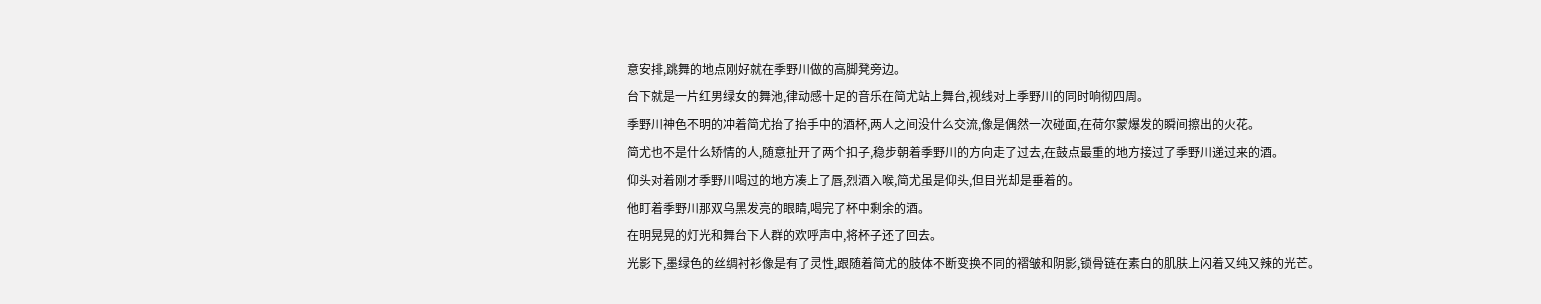意安排,跳舞的地点刚好就在季野川做的高脚凳旁边。
台下就是一片红男绿女的舞池,律动感十足的音乐在简尤站上舞台,视线对上季野川的同时响彻四周。
季野川神色不明的冲着简尤抬了抬手中的酒杯,两人之间没什么交流,像是偶然一次碰面,在荷尔蒙爆发的瞬间擦出的火花。
简尤也不是什么矫情的人,随意扯开了两个扣子,稳步朝着季野川的方向走了过去,在鼓点最重的地方接过了季野川递过来的酒。
仰头对着刚才季野川喝过的地方凑上了唇,烈酒入喉,简尤虽是仰头,但目光却是垂着的。
他盯着季野川那双乌黑发亮的眼睛,喝完了杯中剩余的酒。
在明晃晃的灯光和舞台下人群的欢呼声中,将杯子还了回去。
光影下,墨绿色的丝绸衬衫像是有了灵性,跟随着简尤的肢体不断变换不同的褶皱和阴影,锁骨链在素白的肌肤上闪着又纯又辣的光芒。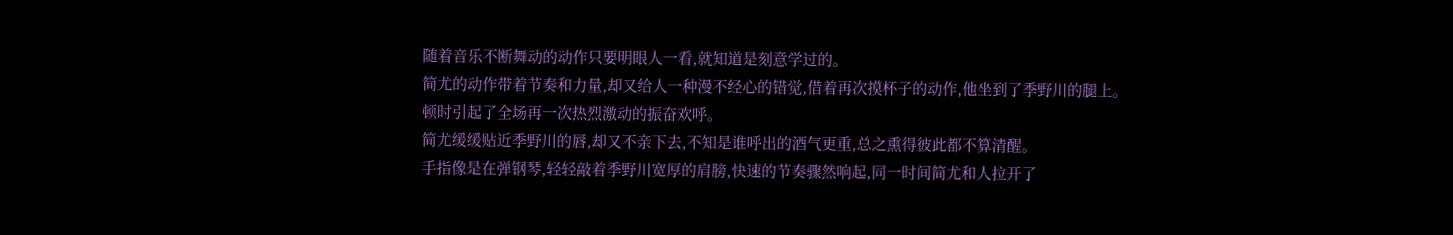随着音乐不断舞动的动作只要明眼人一看,就知道是刻意学过的。
简尤的动作带着节奏和力量,却又给人一种漫不经心的错觉,借着再次摸杯子的动作,他坐到了季野川的腿上。
顿时引起了全场再一次热烈激动的振奋欢呼。
简尤缓缓贴近季野川的唇,却又不亲下去,不知是谁呼出的酒气更重,总之熏得彼此都不算清醒。
手指像是在弹钢琴,轻轻敲着季野川宽厚的肩膀,快速的节奏骤然响起,同一时间简尤和人拉开了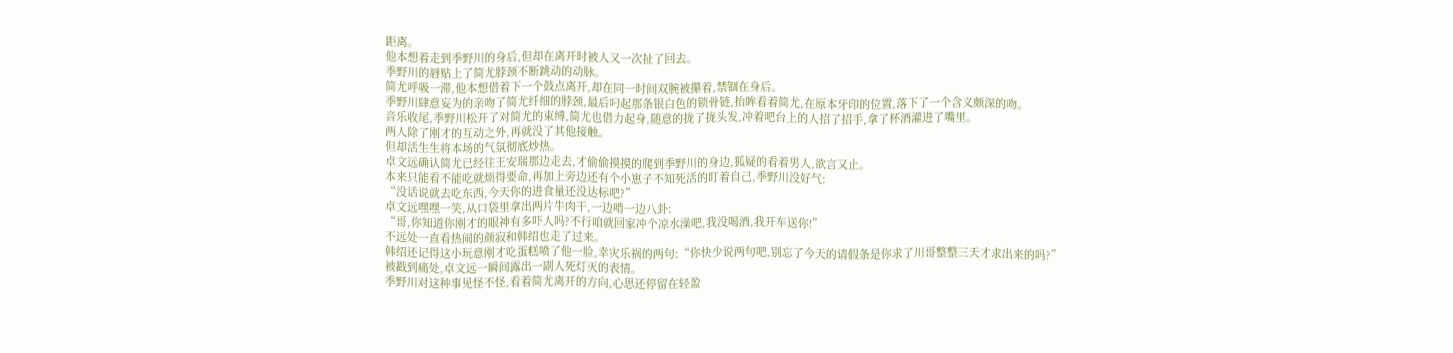距离。
他本想着走到季野川的身后,但却在离开时被人又一次扯了回去。
季野川的唇贴上了简尤脖颈不断跳动的动脉。
简尤呼吸一滞,他本想借着下一个鼓点离开,却在同一时间双腕被攥着,禁锢在身后。
季野川肆意妄为的亲吻了简尤纤细的脖颈,最后叼起那条银白色的锁骨链,抬眸看着简尤,在原本牙印的位置,落下了一个含义颇深的吻。
音乐收尾,季野川松开了对简尤的束缚,简尤也借力起身,随意的拢了拢头发,冲着吧台上的人招了招手,拿了杯酒灌进了嘴里。
两人除了刚才的互动之外,再就没了其他接触。
但却活生生将本场的气氛彻底炒热。
卓文远确认简尤已经往王安瑞那边走去,才偷偷摸摸的爬到季野川的身边,狐疑的看着男人,欲言又止。
本来只能看不能吃就烦得要命,再加上旁边还有个小崽子不知死活的盯着自己,季野川没好气:
“没话说就去吃东西,今天你的进食量还没达标吧?”
卓文远嘿嘿一笑,从口袋里拿出两片牛肉干,一边啃一边八卦:
“哥,你知道你刚才的眼神有多吓人吗?不行咱就回家冲个凉水澡吧,我没喝酒,我开车送你!”
不远处一直看热闹的颜寂和韩绍也走了过来。
韩绍还记得这小玩意刚才吃蛋糕喷了他一脸,幸灾乐祸的两句:“你快少说两句吧,别忘了今天的请假条是你求了川哥整整三天才求出来的吗?”
被戳到痛处,卓文远一瞬间露出一副人死灯灭的表情。
季野川对这种事见怪不怪,看着简尤离开的方向,心思还停留在轻盈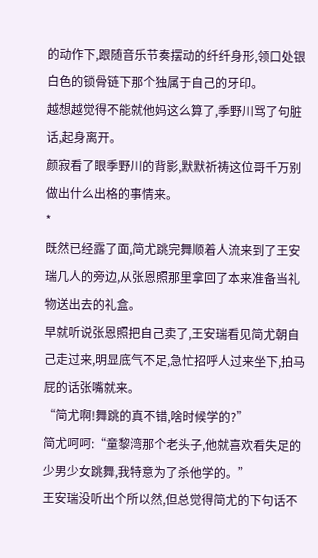的动作下,跟随音乐节奏摆动的纤纤身形,领口处银白色的锁骨链下那个独属于自己的牙印。
越想越觉得不能就他妈这么算了,季野川骂了句脏话,起身离开。
颜寂看了眼季野川的背影,默默祈祷这位哥千万别做出什么出格的事情来。
*
既然已经露了面,简尤跳完舞顺着人流来到了王安瑞几人的旁边,从张恩照那里拿回了本来准备当礼物送出去的礼盒。
早就听说张恩照把自己卖了,王安瑞看见简尤朝自己走过来,明显底气不足,急忙招呼人过来坐下,拍马屁的话张嘴就来。
“简尤啊!舞跳的真不错,啥时候学的?”
简尤呵呵:“童黎湾那个老头子,他就喜欢看失足的少男少女跳舞,我特意为了杀他学的。”
王安瑞没听出个所以然,但总觉得简尤的下句话不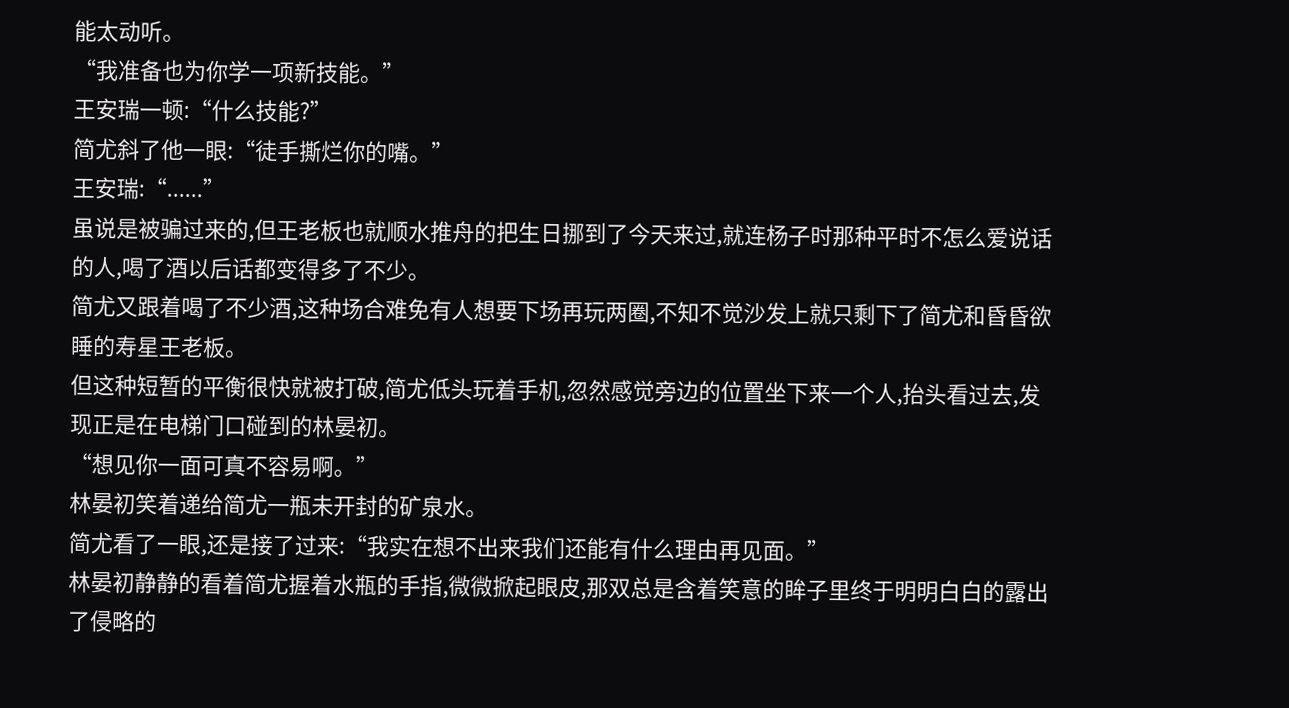能太动听。
“我准备也为你学一项新技能。”
王安瑞一顿:“什么技能?”
简尤斜了他一眼:“徒手撕烂你的嘴。”
王安瑞:“......”
虽说是被骗过来的,但王老板也就顺水推舟的把生日挪到了今天来过,就连杨子时那种平时不怎么爱说话的人,喝了酒以后话都变得多了不少。
简尤又跟着喝了不少酒,这种场合难免有人想要下场再玩两圈,不知不觉沙发上就只剩下了简尤和昏昏欲睡的寿星王老板。
但这种短暂的平衡很快就被打破,简尤低头玩着手机,忽然感觉旁边的位置坐下来一个人,抬头看过去,发现正是在电梯门口碰到的林晏初。
“想见你一面可真不容易啊。”
林晏初笑着递给简尤一瓶未开封的矿泉水。
简尤看了一眼,还是接了过来:“我实在想不出来我们还能有什么理由再见面。”
林晏初静静的看着简尤握着水瓶的手指,微微掀起眼皮,那双总是含着笑意的眸子里终于明明白白的露出了侵略的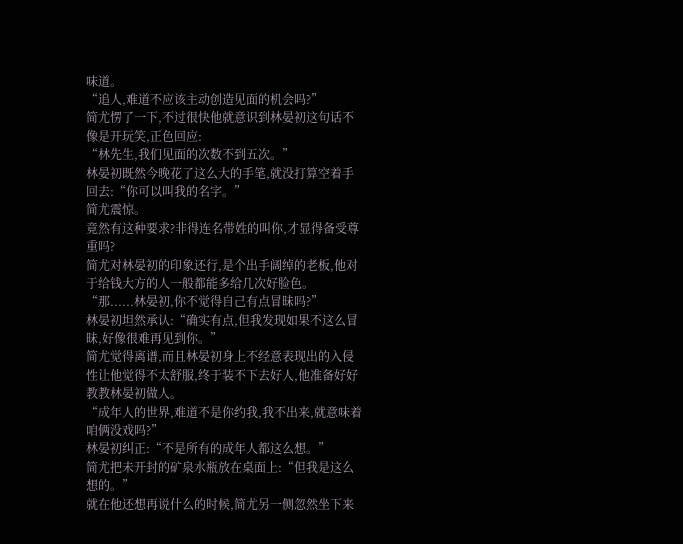味道。
“追人,难道不应该主动创造见面的机会吗?”
简尤愣了一下,不过很快他就意识到林晏初这句话不像是开玩笑,正色回应:
“林先生,我们见面的次数不到五次。”
林晏初既然今晚花了这么大的手笔,就没打算空着手回去:“你可以叫我的名字。”
简尤震惊。
竟然有这种要求?非得连名带姓的叫你,才显得备受尊重吗?
简尤对林晏初的印象还行,是个出手阔绰的老板,他对于给钱大方的人一般都能多给几次好脸色。
“那......林晏初,你不觉得自己有点冒昧吗?”
林晏初坦然承认:“确实有点,但我发现如果不这么冒昧,好像很难再见到你。”
简尤觉得离谱,而且林晏初身上不经意表现出的入侵性让他觉得不太舒服,终于装不下去好人,他准备好好教教林晏初做人。
“成年人的世界,难道不是你约我,我不出来,就意味着咱俩没戏吗?”
林晏初纠正:“不是所有的成年人都这么想。”
简尤把未开封的矿泉水瓶放在桌面上:“但我是这么想的。”
就在他还想再说什么的时候,简尤另一侧忽然坐下来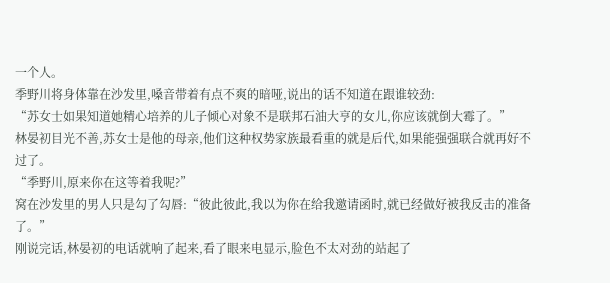一个人。
季野川将身体靠在沙发里,嗓音带着有点不爽的暗哑,说出的话不知道在跟谁较劲:
“苏女士如果知道她精心培养的儿子倾心对象不是联邦石油大亨的女儿,你应该就倒大霉了。”
林晏初目光不善,苏女士是他的母亲,他们这种权势家族最看重的就是后代,如果能强强联合就再好不过了。
“季野川,原来你在这等着我呢?”
窝在沙发里的男人只是勾了勾唇:“彼此彼此,我以为你在给我邀请函时,就已经做好被我反击的准备了。”
刚说完话,林晏初的电话就响了起来,看了眼来电显示,脸色不太对劲的站起了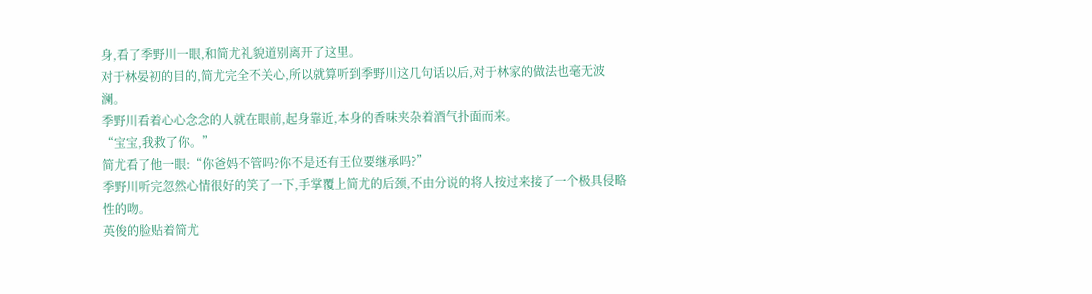身,看了季野川一眼,和简尤礼貌道别离开了这里。
对于林晏初的目的,简尤完全不关心,所以就算听到季野川这几句话以后,对于林家的做法也毫无波澜。
季野川看着心心念念的人就在眼前,起身靠近,本身的香味夹杂着酒气扑面而来。
“宝宝,我救了你。”
简尤看了他一眼:“你爸妈不管吗?你不是还有王位要继承吗?”
季野川听完忽然心情很好的笑了一下,手掌覆上简尤的后颈,不由分说的将人按过来接了一个极具侵略性的吻。
英俊的脸贴着简尤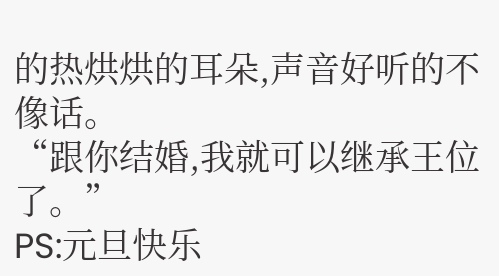的热烘烘的耳朵,声音好听的不像话。
“跟你结婚,我就可以继承王位了。”
PS:元旦快乐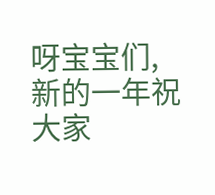呀宝宝们,新的一年祝大家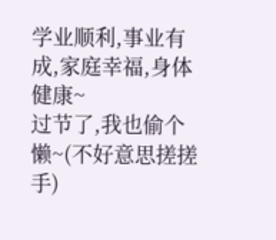学业顺利,事业有成,家庭幸福,身体健康~
过节了,我也偷个懒~(不好意思搓搓手)